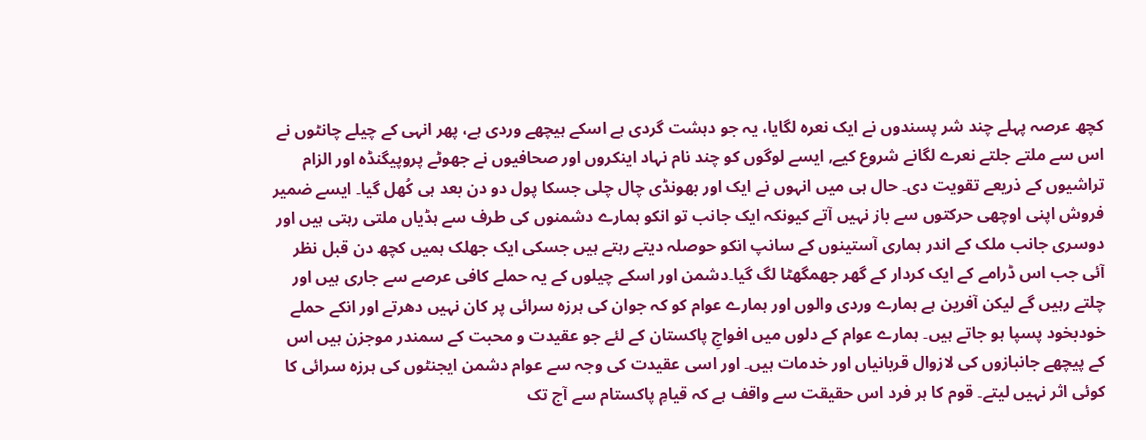کچھ عرصہ پہلے چند شر پسندوں نے ایک نعرہ لگایا، یہ جو دہشت گردی ہے اسکے ہیچھے وردی ہے، پھر انہی کے چیلے چانٹوں نے اس سے ملتے جلتے نعرے لگانے شروع کیے, ایسے لوگوں کو چند نام نہاد اینکروں اور صحافیوں نے جھوٹے پروپیگنڈہ اور الزام تراشیوں کے ذریعے تقویت دی۔ حال ہی میں انہوں نے ایک اور بھونڈی چال چلی جسکا پول دو دن بعد ہی کُھل گیا۔ ایسے ضمیر فروش اپنی اوچھی حرکتوں سے باز نہیں آتے کیونکہ ایک جانب تو انکو ہمارے دشمنوں کی طرف سے ہڈیاں ملتی رہتی ہیں اور دوسری جانب ملک کے اندر ہماری آستینوں کے سانپ انکو حوصلہ دیتے رہتے ہیں جسکی ایک جھلک ہمیں کچھ دن قبل نظر آئی جب اس ڈرامے کے ایک کردار کے گھر جھمگھٹا لگ گیا۔دشمن اور اسکے چیلوں کے یہ حملے کافی عرصے سے جاری ہیں اور چلتے رہیں گے لیکن آفرین ہے ہمارے وردی والوں اور ہمارے عوام کو کہ جوان کی ہرزہ سرائی پر کان نہیں دھرتے اور انکے حملے خودبخود پسپا ہو جاتے ہیں۔ ہمارے عوام کے دلوں میں افواجِ پاکستان کے لئے جو عقیدت و محبت کے سمندر موجزن ہیں اس کے پیچھے جانبازوں کی لازوال قربانیاں اور خدمات ہیں۔ اور اسی عقیدت کی وجہ سے عوام دشمن ایجنٹوں کی ہرزہ سرائی کا کوئی اثر نہیں لیتے۔ قوم کا ہر فرد اس حقیقت سے واقف ہے کہ قیامِ پاکستام سے آج تک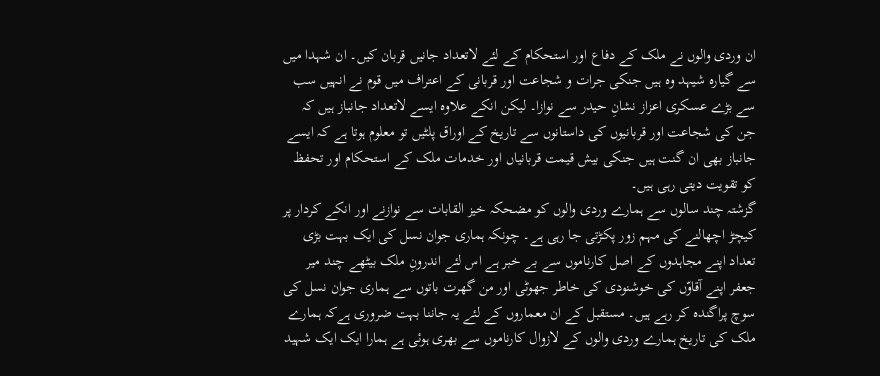ان وردی والوں نے ملک کے دفاع اور استحکام کے لئے لاتعداد جانیں قربان کیں۔ ان شہدا میں سے گیارہ شیہد وہ ہیں جنکی جرات و شجاعت اور قربانی کے اعتراف میں قوم نے انہیں سب سے بڑے عسکری اعزاز نشانِ حیدر سے نوازا۔ لیکن انکے علاوہ ایسے لاتعداد جانباز ہیں کہ جن کی شجاعت اور قربانیوں کی داستانوں سے تاریخ کے اوراق پلٹیں تو معلوم ہوتا ہے کہ ایسے جانباز بھی ان گنت ہیں جنکی بیش قیمت قربانیاں اور خدمات ملک کے استحکام اور تحفظ کو تقویت دیتی رہی ہیں۔
گزشتہ چند سالوں سے ہمارے وردی والوں کو مضحکہ خیز القابات سے نوازنے اور انکے کردار پر کیچڑ اچھالنے کی مہم زور پکڑتی جا رہی ہے۔ چونکہ ہماری جوان نسل کی ایک بہت بڑی تعداد اپنے مجاہدوں کے اصل کارناموں سے بے خبر ہے اس لئے اندرونِ ملک بیٹھے چند میر جعفر اپنے آقاوّں کی خوشنودی کی خاطر جھوٹی اور من گھرت باتوں سے ہماری جوان نسل کی سوچ پراگندہ کر رہے ہیں۔ مستقبل کے ان معماروں کے لئے یہ جاننا بہت ضروری ہےکہ ہمارے ملک کی تاریخ ہمارے وردی والوں کے لازوال کارناموں سے بھری ہوئی ہے ہمارا ایک ایک شہید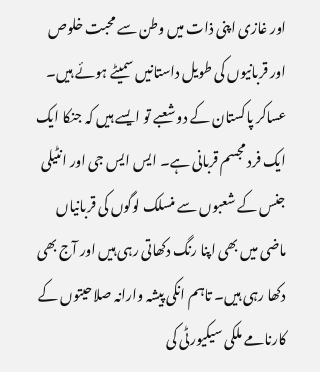اور غازی اپنی ذات میں وطن سے محبت خلوص اور قربانیوں کی طویل داستانیں سمیٹے ہوئے ہیں۔ عساکر پاکستان کے دو شعبے تو ایسے ہیں کہ جنکا ایک ایک فرد مجسم قربانی ہے۔ ایس ایس جی اور انٹیلی جنس کے شعبوں سے منسلک لوگوں کی قربانیاں ماضی میں بھی اپنا رنگ دکھاتی رہی ہیں اور آج بھی دکھا رہی ہیں۔ تاہم انکی پیشہ وارانہ صلاحیتوں کے کارنامے ملکی سیکیورٹی کی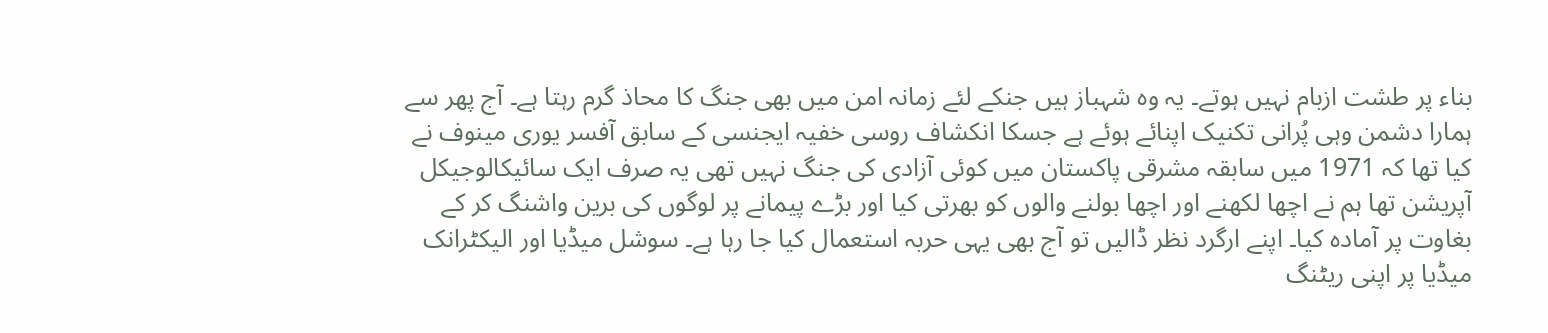بناء پر طشت ازبام نہیں ہوتے۔ یہ وہ شہباز ہیں جنکے لئے زمانہ امن میں بھی جنگ کا محاذ گرم رہتا ہے۔ آج پھر سے ہمارا دشمن وہی پُرانی تکنیک اپنائے ہوئے ہے جسکا انکشاف روسی خفیہ ایجنسی کے سابق آفسر یوری مینوف نے کیا تھا کہ 1971 میں سابقہ مشرقی پاکستان میں کوئی آزادی کی جنگ نہیں تھی یہ صرف ایک سائیکالوجیکل آپریشن تھا ہم نے اچھا لکھنے اور اچھا بولنے والوں کو بھرتی کیا اور بڑے پیمانے پر لوگوں کی برین واشنگ کر کے بغاوت پر آمادہ کیا۔ اپنے ارگرد نظر ڈالیں تو آج بھی یہی حربہ استعمال کیا جا رہا ہے۔ سوشل میڈیا اور الیکٹرانک میڈیا پر اپنی ریٹنگ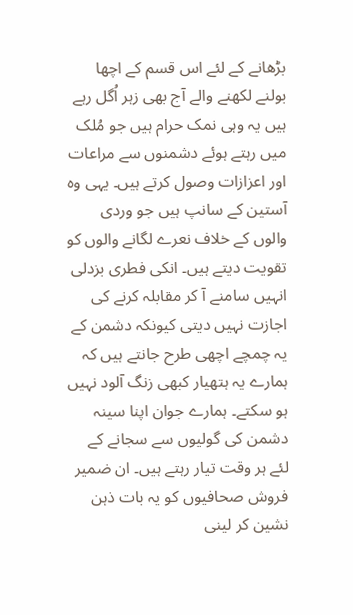بڑھانے کے لئے اس قسم کے اچھا بولنے لکھنے والے آج بھی زہر اُگل رہے ہیں یہ وہی نمک حرام ہیں جو مُلک میں رہتے ہوئے دشمنوں سے مراعات اور اعزازات وصول کرتے ہیں۔ یہی وہ آستین کے سانپ ہیں جو وردی والوں کے خلاف نعرے لگانے والوں کو تقویت دیتے ہیں۔ انکی فطری بزدلی انہیں سامنے آ کر مقابلہ کرنے کی اجازت نہیں دیتی کیونکہ دشمن کے یہ چمچے اچھی طرح جانتے ہیں کہ ہمارے یہ ہتھیار کبھی زنگ آلود نہیں ہو سکتے۔ ہمارے جوان اپنا سینہ دشمن کی گولیوں سے سجانے کے لئے ہر وقت تیار رہتے ہیں۔ ان ضمیر فروش صحافیوں کو یہ بات ذہن نشین کر لینی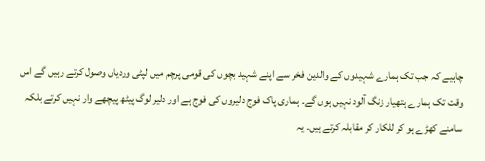چاہیے کہ جب تک ہمارے شہیدوں کے والدین فخر سے اپنے شہید بچوں کی قومی پرچم میں لپٹی وردیاں وصول کرتے رہیں گے اس وقت تک ہمارے ہتھیار زنگ آلود نہیں ہوں گے۔ ہماری پاک فوج دلیروں کی فوج ہے اور دلیر لوگ پیٹھ پیچھے وار نہیں کرتے بلکہ سامنے کھڑے ہو کر للکار کر مقابلہ کرتے ہیں۔ یہ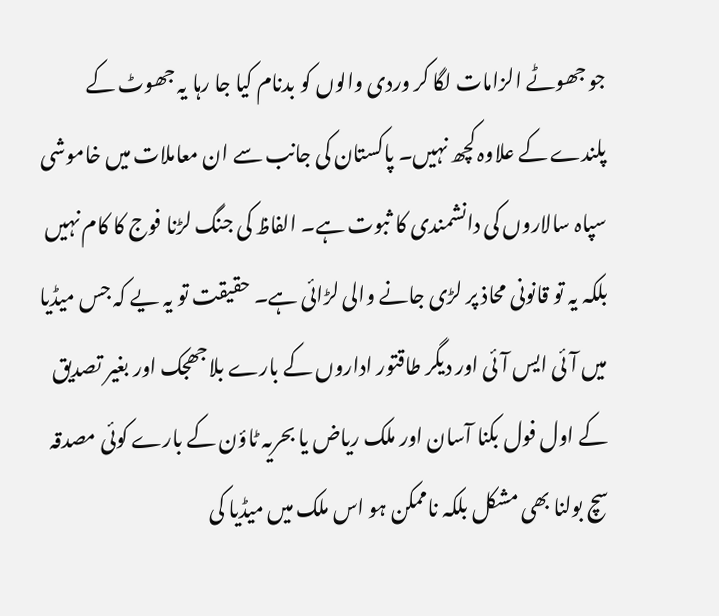جو جھوٹے الزامات لگا کر وردی والوں کو بدنام کیا جا رہا یہ جھوٹ کے پلندے کے علاوہ کچھ نہیں۔ پاکستان کی جانب سے ان معاملات میں خاموشی سپاہ سالاروں کی دانشمندی کا ثبوت ہے۔ الفاظ کی جنگ لڑنا فوج کا کام نہیں بلکہ یہ تو قانونی محاذ پر لڑی جانے والی لڑائی ہے۔ حقیقت تو یہ یے کہ جس میڈیا میں آئی ایس آئی اور دیگر طاقتور اداروں کے بارے بلاجھجک اور بغیر تصدیق کے اول فول بکنا آسان اور ملک ریاض یا بحریہ ٹاؤن کے بارے کوئی مصدقہ سچ بولنا بھی مشکل بلکہ ناممکن ہو اس ملک میں میڈیا کی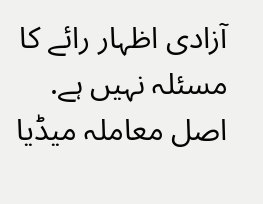آزادی اظہار رائے کا مسئلہ نہیں ہے. اصل معاملہ میڈیا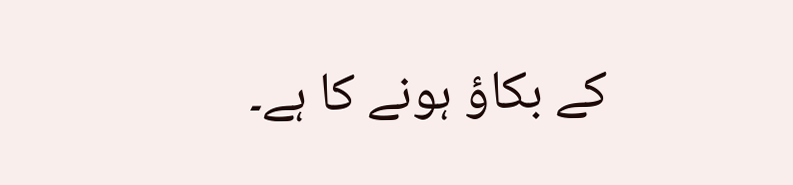کے بکاؤ ہونے کا ہے۔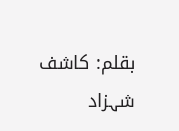بقلم: کاشف شہزاد